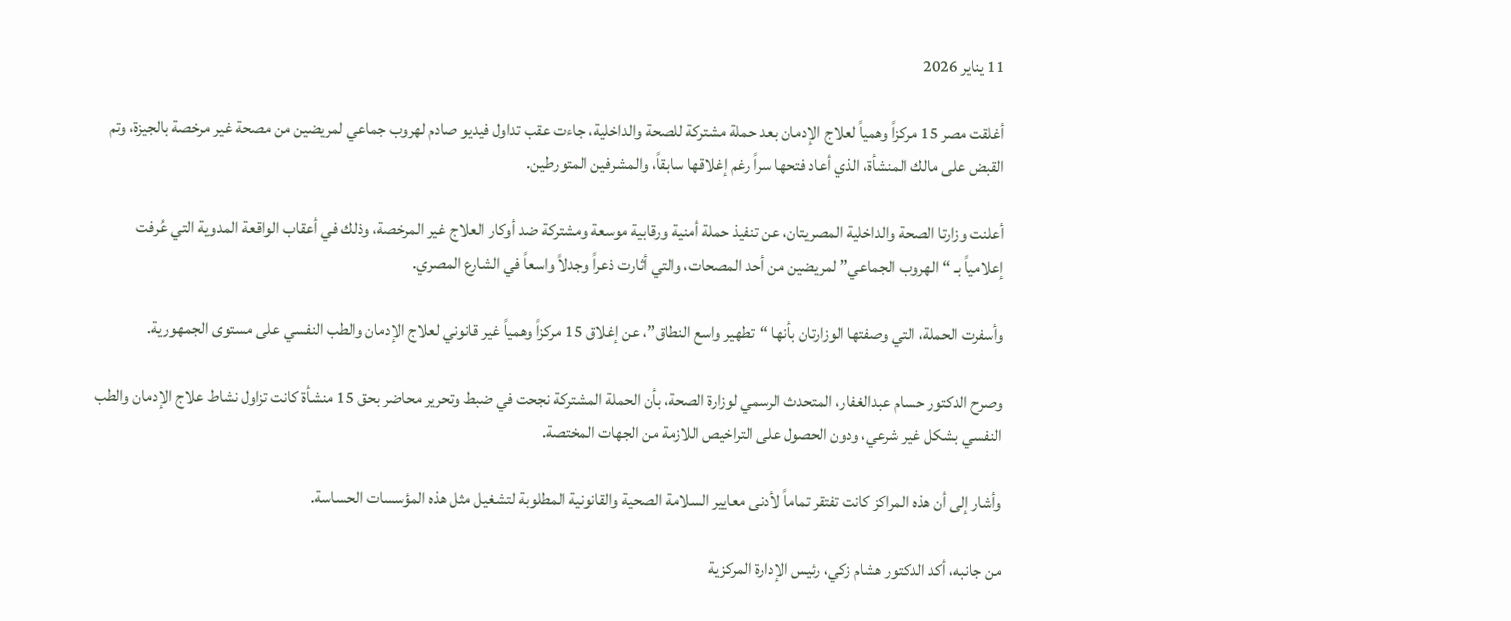11 يناير 2026

أغلقت مصر 15 مركزاً وهمياً لعلاج الإدمان بعد حملة مشتركة للصحة والداخلية، جاءت عقب تداول فيديو صادم لهروب جماعي لمريضين من مصحة غير مرخصة بالجيزة، وتم القبض على مالك المنشأة، الذي أعاد فتحها سراً رغم إغلاقها سابقاً، والمشرفين المتورطين.

أعلنت وزارتا الصحة والداخلية المصريتان، عن تنفيذ حملة أمنية ورقابية موسعة ومشتركة ضد أوكار العلاج غير المرخصة، وذلك في أعقاب الواقعة المدوية التي عُرفت إعلامياً بـ “الهروب الجماعي” لمريضين من أحد المصحات، والتي أثارت ذعراً وجدلاً واسعاً في الشارع المصري.

وأسفرت الحملة، التي وصفتها الوزارتان بأنها “تطهير واسع النطاق”، عن إغلاق 15 مركزاً وهمياً غير قانوني لعلاج الإدمان والطب النفسي على مستوى الجمهورية.

وصرح الدكتور حسام عبدالغفار، المتحدث الرسمي لوزارة الصحة، بأن الحملة المشتركة نجحت في ضبط وتحرير محاضر بحق 15 منشأة كانت تزاول نشاط علاج الإدمان والطب النفسي بشكل غير شرعي، ودون الحصول على التراخيص اللازمة من الجهات المختصة.

وأشار إلى أن هذه المراكز كانت تفتقر تماماً لأدنى معايير السلامة الصحية والقانونية المطلوبة لتشغيل مثل هذه المؤسسات الحساسة.

من جانبه، أكد الدكتور هشام زكي، رئيس الإدارة المركزية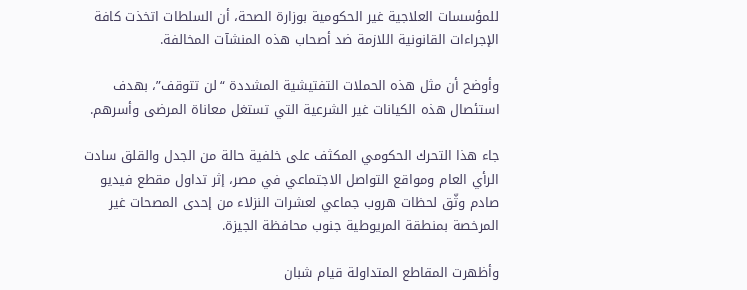للمؤسسات العلاجية غير الحكومية بوزارة الصحة، أن السلطات اتخذت كافة الإجراءات القانونية اللازمة ضد أصحاب هذه المنشآت المخالفة.

وأوضح أن مثل هذه الحملات التفتيشية المشددة “لن تتوقف”، بهدف استئصال هذه الكيانات غير الشرعية التي تستغل معاناة المرضى وأسرهم.

جاء هذا التحرك الحكومي المكثف على خلفية حالة من الجدل والقلق سادت الرأي العام ومواقع التواصل الاجتماعي في مصر، إثر تداول مقطع فيديو صادم وثّق لحظات هروب جماعي لعشرات النزلاء من إحدى المصحات غير المرخصة بمنطقة المريوطية جنوب محافظة الجيزة.

وأظهرت المقاطع المتداولة قيام شبان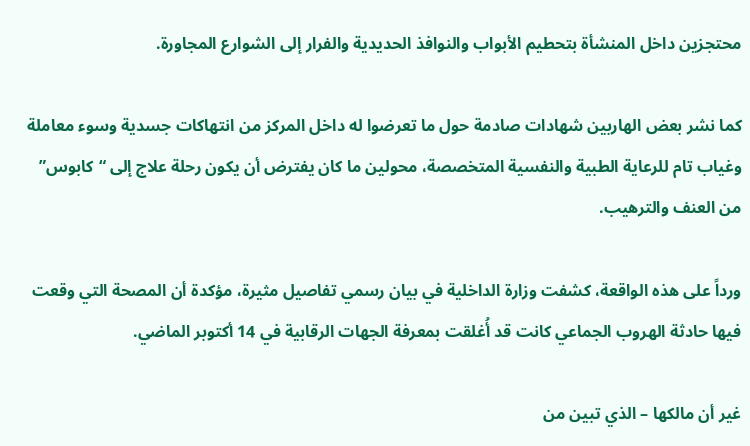محتجزين داخل المنشأة بتحطيم الأبواب والنوافذ الحديدية والفرار إلى الشوارع المجاورة.

كما نشر بعض الهاربين شهادات صادمة حول ما تعرضوا له داخل المركز من انتهاكات جسدية وسوء معاملة وغياب تام للرعاية الطبية والنفسية المتخصصة، محولين ما كان يفترض أن يكون رحلة علاج إلى “كابوس” من العنف والترهيب.

ورداً على هذه الواقعة، كشفت وزارة الداخلية في بيان رسمي تفاصيل مثيرة، مؤكدة أن المصحة التي وقعت فيها حادثة الهروب الجماعي كانت قد أُغلقت بمعرفة الجهات الرقابية في 14 أكتوبر الماضي.

غير أن مالكها – الذي تبين من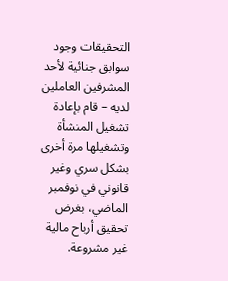التحقيقات وجود سوابق جنائية لأحد المشرفين العاملين لديه – قام بإعادة تشغيل المنشأة وتشغيلها مرة أخرى بشكل سري وغير قانوني في نوفمبر الماضي، بغرض تحقيق أرباح مالية غير مشروعة.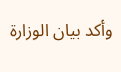وأكد بيان الوزارة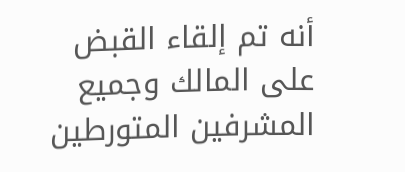أنه تم إلقاء القبض على المالك وجميع المشرفين المتورطين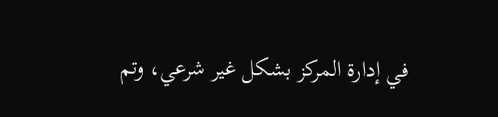في إدارة المركز بشكل غير شرعي، وتم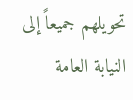تحويلهم جميعاً إلى النيابة العامة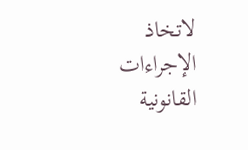لاتخاذ الإجراءات القانونية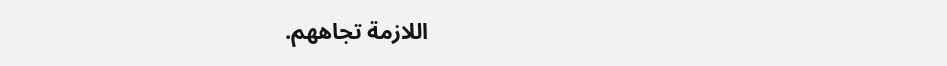اللازمة تجاههم.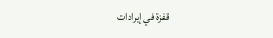قفزة في إيرادات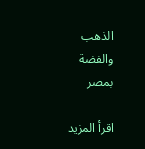الذهب والفضة بمصر

اقرأ المزيد